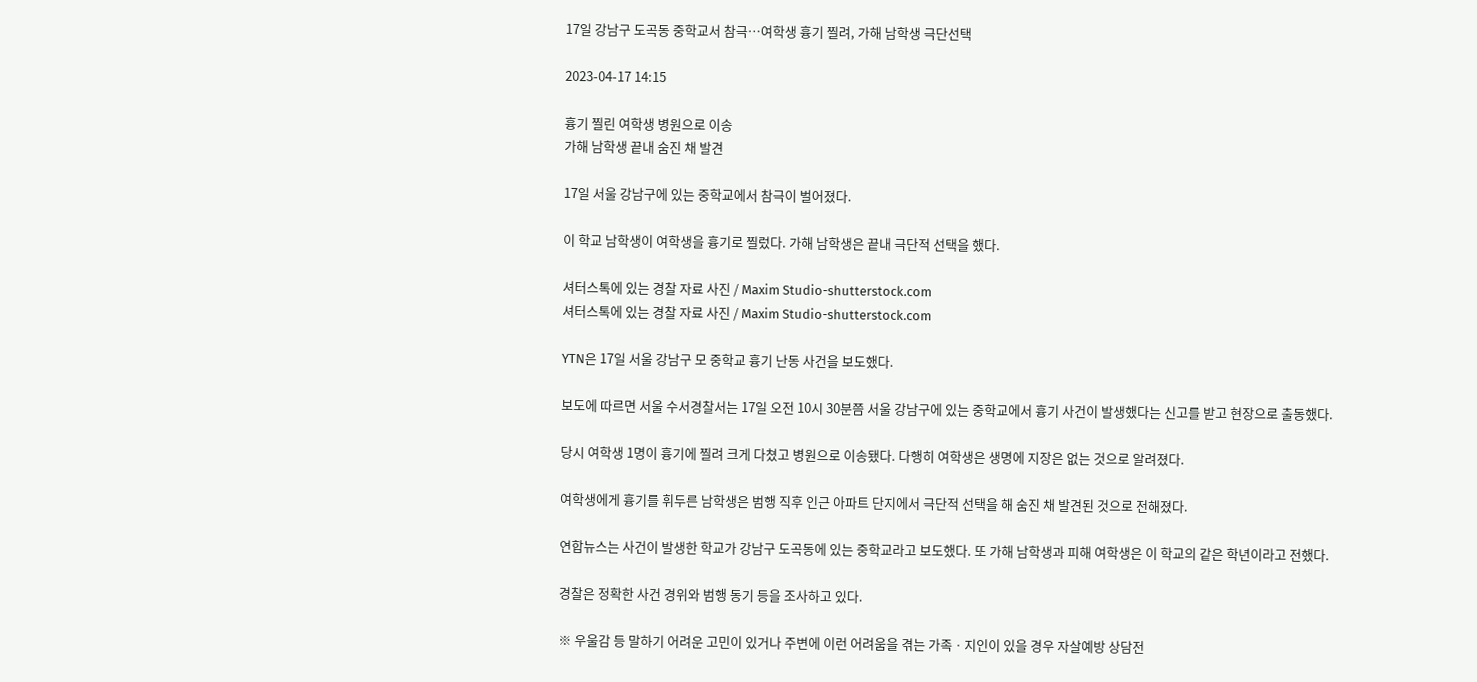17일 강남구 도곡동 중학교서 참극…여학생 흉기 찔려, 가해 남학생 극단선택

2023-04-17 14:15

흉기 찔린 여학생 병원으로 이송
가해 남학생 끝내 숨진 채 발견

17일 서울 강남구에 있는 중학교에서 참극이 벌어졌다.

이 학교 남학생이 여학생을 흉기로 찔렀다. 가해 남학생은 끝내 극단적 선택을 했다.

셔터스톡에 있는 경찰 자료 사진 / Maxim Studio-shutterstock.com
셔터스톡에 있는 경찰 자료 사진 / Maxim Studio-shutterstock.com

YTN은 17일 서울 강남구 모 중학교 흉기 난동 사건을 보도했다.

보도에 따르면 서울 수서경찰서는 17일 오전 10시 30분쯤 서울 강남구에 있는 중학교에서 흉기 사건이 발생했다는 신고를 받고 현장으로 출동했다.

당시 여학생 1명이 흉기에 찔려 크게 다쳤고 병원으로 이송됐다. 다행히 여학생은 생명에 지장은 없는 것으로 알려졌다.

여학생에게 흉기를 휘두른 남학생은 범행 직후 인근 아파트 단지에서 극단적 선택을 해 숨진 채 발견된 것으로 전해졌다.

연합뉴스는 사건이 발생한 학교가 강남구 도곡동에 있는 중학교라고 보도했다. 또 가해 남학생과 피해 여학생은 이 학교의 같은 학년이라고 전했다.

경찰은 정확한 사건 경위와 범행 동기 등을 조사하고 있다.

※ 우울감 등 말하기 어려운 고민이 있거나 주변에 이런 어려움을 겪는 가족ㆍ지인이 있을 경우 자살예방 상담전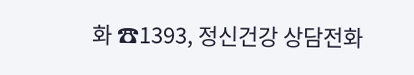화 ☎1393, 정신건강 상담전화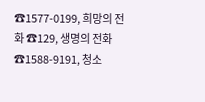☎1577-0199, 희망의 전화 ☎129, 생명의 전화 ☎1588-9191, 청소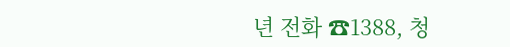년 전화 ☎1388, 청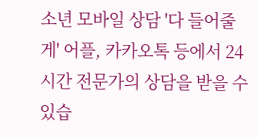소년 모바일 상담 '다 들어줄게' 어플, 카카오톡 등에서 24시간 전문가의 상담을 받을 수 있습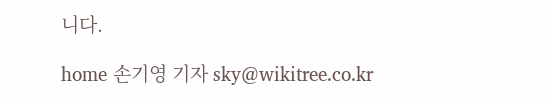니다.

home 손기영 기자 sky@wikitree.co.kr